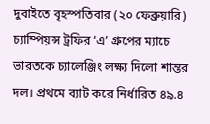দুবাইতে বৃহস্পতিবার (২০ ফেব্রুয়ারি) চ্যাম্পিয়ন্স ট্রফির ‘এ’ গ্রুপের ম্যাচে ভারতকে চ্যালেঞ্জিং লক্ষ্য দিলো শান্তর দল। প্রথমে ব্যাট করে নির্ধারিত ৪৯.৪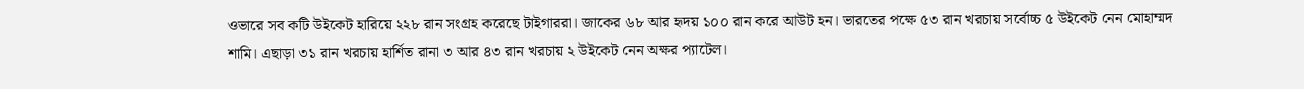ওভারে সব কটি উইকেট হারিয়ে ২২৮ রান সংগ্রহ করেছে টাইগাররা। জাকের ৬৮ আর হৃদয় ১০০ রান করে আউট হন। ভারতের পক্ষে ৫৩ রান খরচায় সর্বোচ্চ ৫ উইকেট নেন মোহাম্মদ শামি। এছাড়া ৩১ রান খরচায় হার্শিত রানা ৩ আর ৪৩ রান খরচায় ২ উইকেট নেন অক্ষর প্যাটেল।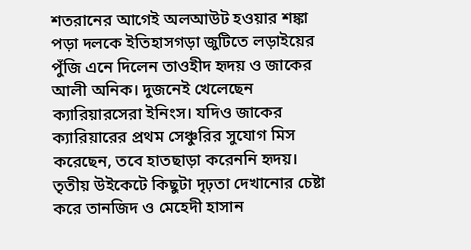শতরানের আগেই অলআউট হওয়ার শঙ্কা পড়া দলকে ইতিহাসগড়া জুটিতে লড়াইয়ের পুঁজি এনে দিলেন তাওহীদ হৃদয় ও জাকের আলী অনিক। দুজনেই খেলেছেন ক্যারিয়ারসেরা ইনিংস। যদিও জাকের ক্যারিয়ারের প্রথম সেঞ্চুরির সুযোগ মিস করেছেন, তবে হাতছাড়া করেননি হৃদয়।
তৃতীয় উইকেটে কিছুটা দৃঢ়তা দেখানোর চেষ্টা করে তানজিদ ও মেহেদী হাসান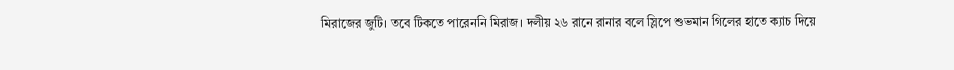মিরাজের জুটি। তবে টিকতে পারেননি মিরাজ। দলীয় ২৬ রানে রানার বলে স্লিপে শুভমান গিলের হাতে ক্যাচ দিয়ে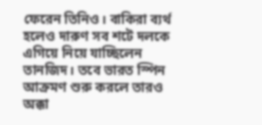ফেরেন তিনিও। বাকিরা ব্যর্থ হলেও দারুণ সব শটে দলকে এগিয়ে নিয়ে যাচ্ছিলেন তানজিদ। তবে ভারত স্পিন আক্রমণ শুরু করলে তারও অক্কা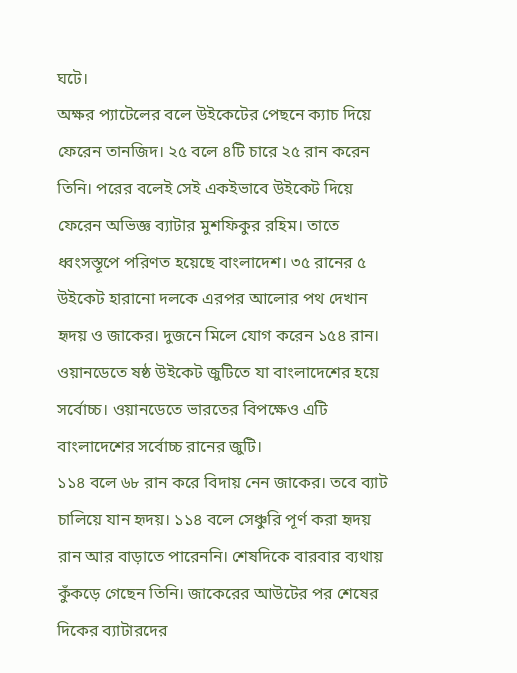ঘটে।
অক্ষর প্যাটেলের বলে উইকেটের পেছনে ক্যাচ দিয়ে ফেরেন তানজিদ। ২৫ বলে ৪টি চারে ২৫ রান করেন তিনি। পরের বলেই সেই একইভাবে উইকেট দিয়ে ফেরেন অভিজ্ঞ ব্যাটার মুশফিকুর রহিম। তাতে ধ্বংসস্তূপে পরিণত হয়েছে বাংলাদেশ। ৩৫ রানের ৫ উইকেট হারানো দলকে এরপর আলোর পথ দেখান হৃদয় ও জাকের। দুজনে মিলে যোগ করেন ১৫৪ রান। ওয়ানডেতে ষষ্ঠ উইকেট জুটিতে যা বাংলাদেশের হয়ে সর্বোচ্চ। ওয়ানডেতে ভারতের বিপক্ষেও এটি বাংলাদেশের সর্বোচ্চ রানের জুটি।
১১৪ বলে ৬৮ রান করে বিদায় নেন জাকের। তবে ব্যাট চালিয়ে যান হৃদয়। ১১৪ বলে সেঞ্চুরি পূর্ণ করা হৃদয় রান আর বাড়াতে পারেননি। শেষদিকে বারবার ব্যথায় কুঁকড়ে গেছেন তিনি। জাকেরের আউটের পর শেষের দিকের ব্যাটারদের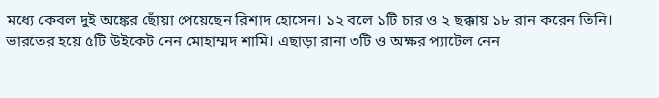মধ্যে কেবল দুই অঙ্কের ছোঁয়া পেয়েছেন রিশাদ হোসেন। ১২ বলে ১টি চার ও ২ ছক্কায় ১৮ রান করেন তিনি। ভারতের হয়ে ৫টি উইকেট নেন মোহাম্মদ শামি। এছাড়া রানা ৩টি ও অক্ষর প্যাটেল নেন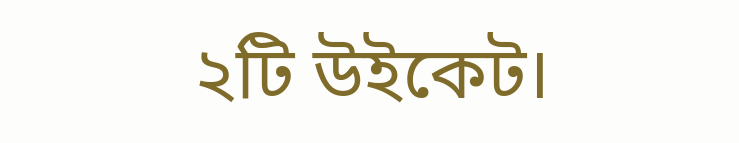২টি উইকেট।